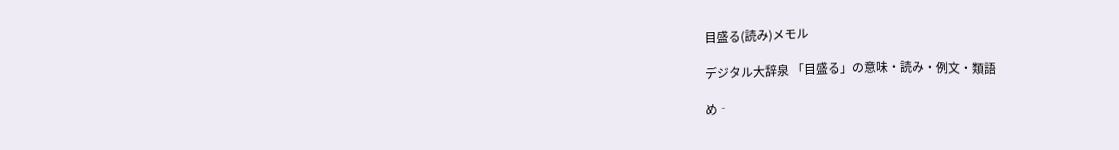目盛る(読み)メモル

デジタル大辞泉 「目盛る」の意味・読み・例文・類語

め‐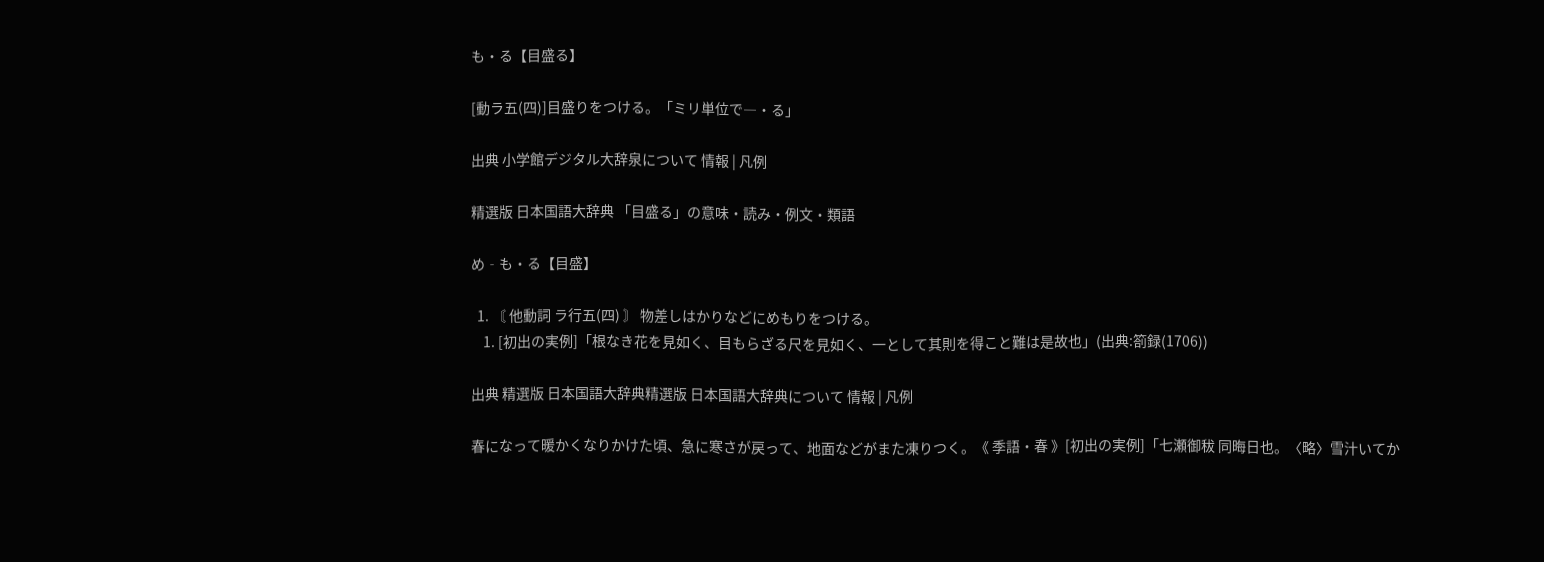も・る【目盛る】

[動ラ五(四)]目盛りをつける。「ミリ単位で―・る」

出典 小学館デジタル大辞泉について 情報 | 凡例

精選版 日本国語大辞典 「目盛る」の意味・読み・例文・類語

め‐も・る【目盛】

  1. 〘 他動詞 ラ行五(四) 〙 物差しはかりなどにめもりをつける。
    1. [初出の実例]「根なき花を見如く、目もらざる尺を見如く、一として其則を得こと難は是故也」(出典:箚録(1706))

出典 精選版 日本国語大辞典精選版 日本国語大辞典について 情報 | 凡例

春になって暖かくなりかけた頃、急に寒さが戻って、地面などがまた凍りつく。《 季語・春 》[初出の実例]「七瀬御秡 同晦日也。〈略〉雪汁いてか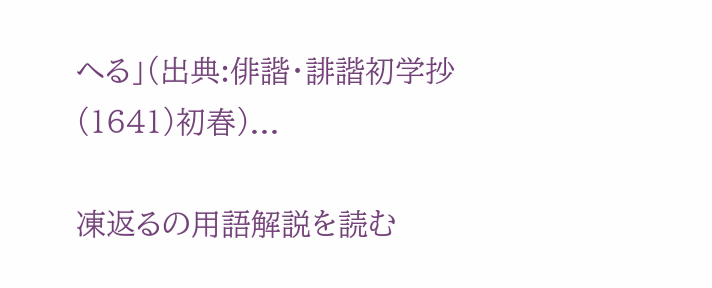へる」(出典:俳諧・誹諧初学抄(1641)初春)...

凍返るの用語解説を読む